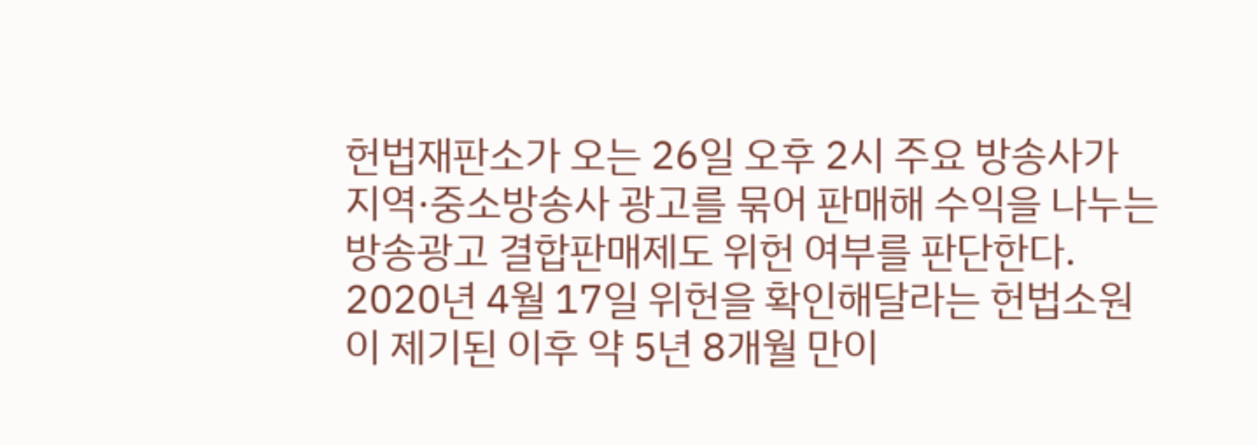헌법재판소가 오는 26일 오후 2시 주요 방송사가 지역·중소방송사 광고를 묶어 판매해 수익을 나누는 방송광고 결합판매제도 위헌 여부를 판단한다. 2020년 4월 17일 위헌을 확인해달라는 헌법소원이 제기된 이후 약 5년 8개월 만이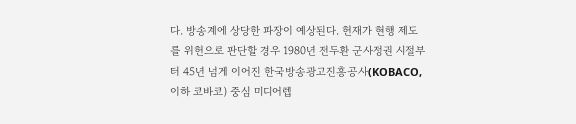다. 방송계에 상당한 파장이 예상된다. 헌재가 현행 제도를 위헌으로 판단할 경우 1980년 전두환 군사정권 시절부터 45년 넘게 이어진 한국방송광고진흥공사(KOBACO, 이하 코바코) 중심 미디어렙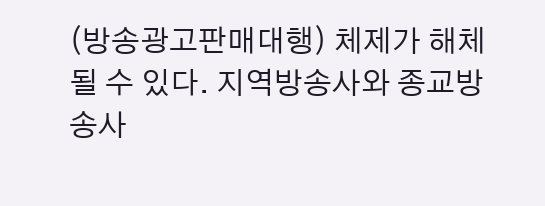(방송광고판매대행) 체제가 해체될 수 있다. 지역방송사와 종교방송사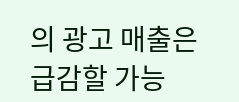의 광고 매출은 급감할 가능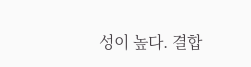성이 높다. 결합